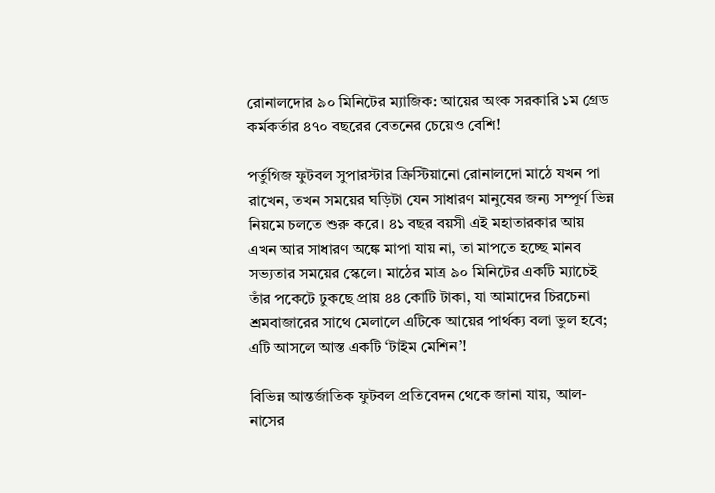রোনালদোর ৯০ মিনিটের ম্যাজিক: আয়ের অংক সরকারি ১ম গ্রেড কর্মকর্তার ৪৭০ বছরের বেতনের চেয়েও বেশি!

পর্তুগিজ ফুটবল সুপারস্টার ক্রিস্টিয়ানো রোনালদো মাঠে যখন পা রাখেন, তখন সময়ের ঘড়িটা যেন সাধারণ মানুষের জন্য সম্পূর্ণ ভিন্ন নিয়মে চলতে শুরু করে। ৪১ বছর বয়সী এই মহাতারকার আয় এখন আর সাধারণ অঙ্কে মাপা যায় না, তা মাপতে হচ্ছে মানব সভ্যতার সময়ের স্কেলে। মাঠের মাত্র ৯০ মিনিটের একটি ম্যাচেই তাঁর পকেটে ঢুকছে প্রায় ৪৪ কোটি টাকা, যা আমাদের চিরচেনা শ্রমবাজারের সাথে মেলালে এটিকে আয়ের পার্থক্য বলা ভুল হবে; এটি আসলে আস্ত একটি ‘টাইম মেশিন’!

বিভিন্ন আন্তর্জাতিক ফুটবল প্রতিবেদন থেকে জানা যায়, আল-নাসের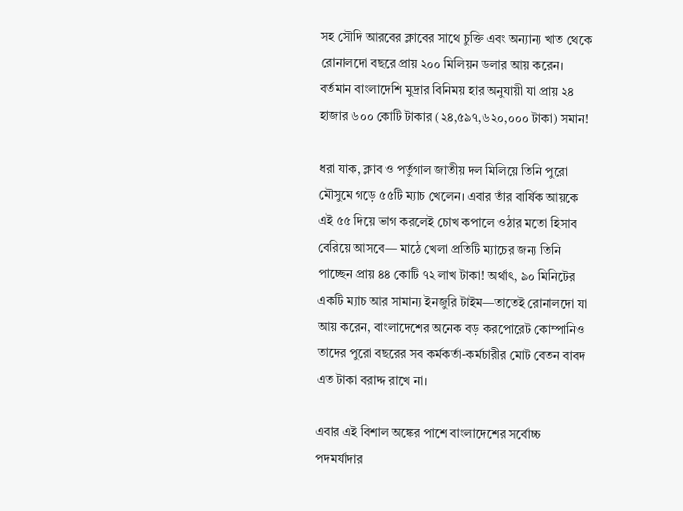সহ সৌদি আরবের ক্লাবের সাথে চুক্তি এবং অন্যান্য খাত থেকে রোনালদো বছরে প্রায় ২০০ মিলিয়ন ডলার আয় করেন। বর্তমান বাংলাদেশি মুদ্রার বিনিময় হার অনুযায়ী যা প্রায় ২৪ হাজার ৬০০ কোটি টাকার (২৪,৫৯৭,৬২০,০০০ টাকা) সমান!

ধরা যাক, ক্লাব ও পর্তুগাল জাতীয় দল মিলিয়ে তিনি পুরো মৌসুমে গড়ে ৫৫টি ম্যাচ খেলেন। এবার তাঁর বার্ষিক আয়কে এই ৫৫ দিয়ে ভাগ করলেই চোখ কপালে ওঠার মতো হিসাব বেরিয়ে আসবে— মাঠে খেলা প্রতিটি ম্যাচের জন্য তিনি পাচ্ছেন প্রায় ৪৪ কোটি ৭২ লাখ টাকা! অর্থাৎ, ৯০ মিনিটের একটি ম্যাচ আর সামান্য ইনজুরি টাইম—তাতেই রোনালদো যা আয় করেন, বাংলাদেশের অনেক বড় করপোরেট কোম্পানিও তাদের পুরো বছরের সব কর্মকর্তা-কর্মচারীর মোট বেতন বাবদ এত টাকা বরাদ্দ রাখে না।

এবার এই বিশাল অঙ্কের পাশে বাংলাদেশের সর্বোচ্চ পদমর্যাদার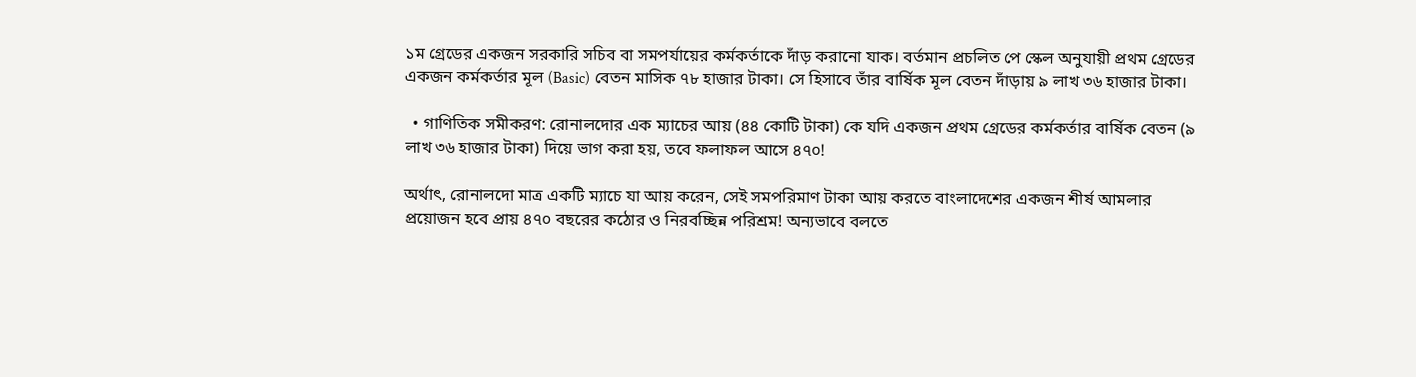১ম গ্রেডের একজন সরকারি সচিব বা সমপর্যায়ের কর্মকর্তাকে দাঁড় করানো যাক। বর্তমান প্রচলিত পে স্কেল অনুযায়ী প্রথম গ্রেডের একজন কর্মকর্তার মূল (Basic) বেতন মাসিক ৭৮ হাজার টাকা। সে হিসাবে তাঁর বার্ষিক মূল বেতন দাঁড়ায় ৯ লাখ ৩৬ হাজার টাকা।

  • গাণিতিক সমীকরণ: রোনালদোর এক ম্যাচের আয় (৪৪ কোটি টাকা) কে যদি একজন প্রথম গ্রেডের কর্মকর্তার বার্ষিক বেতন (৯ লাখ ৩৬ হাজার টাকা) দিয়ে ভাগ করা হয়, তবে ফলাফল আসে ৪৭০!

অর্থাৎ, রোনালদো মাত্র একটি ম্যাচে যা আয় করেন, সেই সমপরিমাণ টাকা আয় করতে বাংলাদেশের একজন শীর্ষ আমলার প্রয়োজন হবে প্রায় ৪৭০ বছরের কঠোর ও নিরবচ্ছিন্ন পরিশ্রম! অন্যভাবে বলতে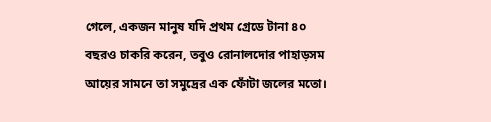গেলে, একজন মানুষ যদি প্রথম গ্রেডে টানা ৪০ বছরও চাকরি করেন, তবুও রোনালদোর পাহাড়সম আয়ের সামনে তা সমুদ্রের এক ফোঁটা জলের মতো।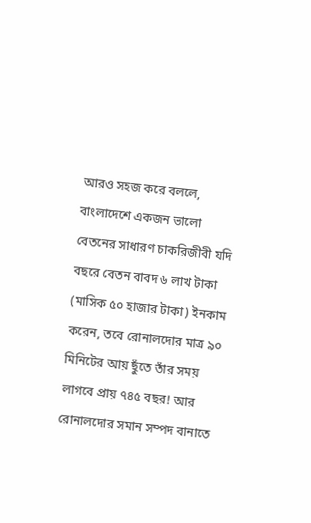আরও সহজ করে বললে, বাংলাদেশে একজন ভালো বেতনের সাধারণ চাকরিজীবী যদি বছরে বেতন বাবদ ৬ লাখ টাকা (মাসিক ৫০ হাজার টাকা) ইনকাম করেন, তবে রোনালদোর মাত্র ৯০ মিনিটের আয় ছুঁতে তাঁর সময় লাগবে প্রায় ৭৪৫ বছর! আর রোনালদোর সমান সম্পদ বানাতে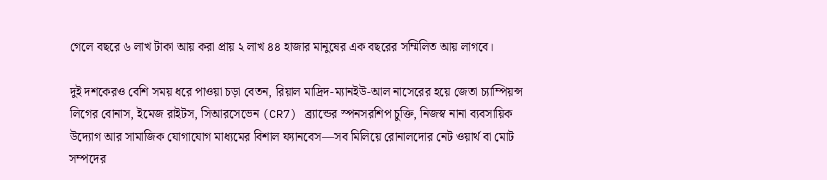গেলে বছরে ৬ লাখ টাকা আয় করা প্রায় ২ লাখ ৪৪ হাজার মানুষের এক বছরের সম্মিলিত আয় লাগবে।

দুই দশকেরও বেশি সময় ধরে পাওয়া চড়া বেতন, রিয়াল মাদ্রিদ-ম্যানইউ-আল নাসেরের হয়ে জেতা চ্যাম্পিয়ন্স লিগের বোনাস, ইমেজ রাইটস, সিআরসেভেন (CR7) ব্র্যান্ডের স্পনসরশিপ চুক্তি, নিজস্ব নানা ব্যবসায়িক উদ্যোগ আর সামাজিক যোগাযোগ মাধ্যমের বিশাল ফ্যানবেস—সব মিলিয়ে রোনালদোর নেট ওয়ার্থ বা মোট সম্পদের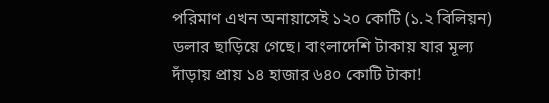পরিমাণ এখন অনায়াসেই ১২০ কোটি (১.২ বিলিয়ন) ডলার ছাড়িয়ে গেছে। বাংলাদেশি টাকায় যার মূল্য দাঁড়ায় প্রায় ১৪ হাজার ৬৪০ কোটি টাকা!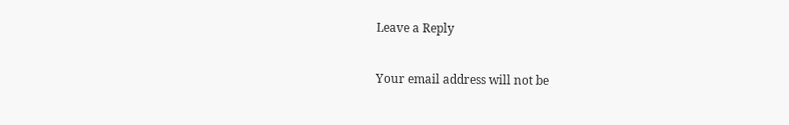Leave a Reply

Your email address will not be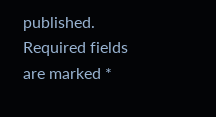published. Required fields are marked *